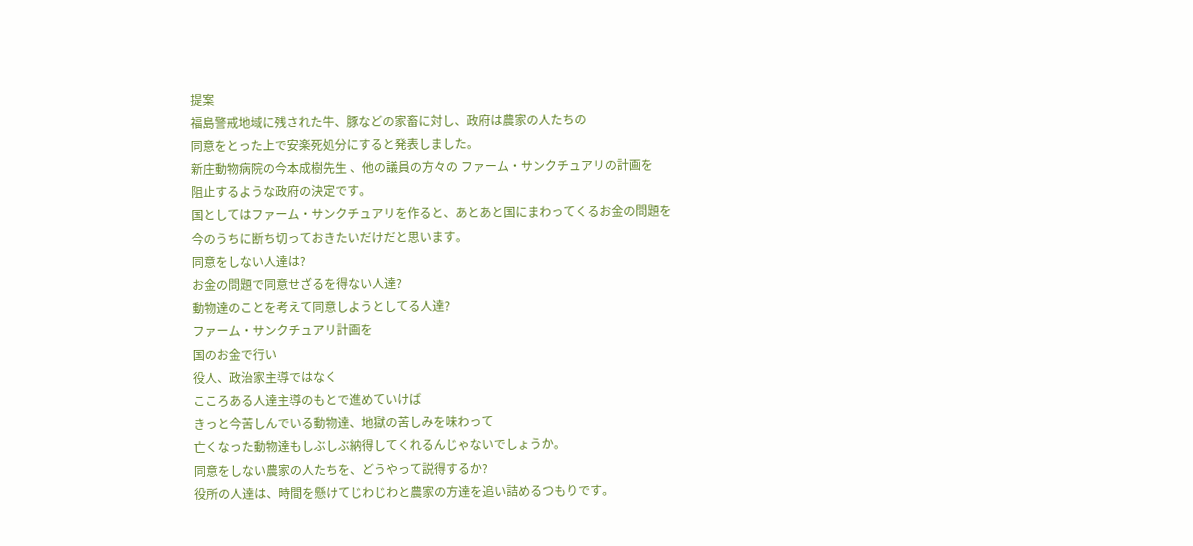提案
福島警戒地域に残された牛、豚などの家畜に対し、政府は農家の人たちの
同意をとった上で安楽死処分にすると発表しました。
新庄動物病院の今本成樹先生 、他の議員の方々の ファーム・サンクチュアリの計画を
阻止するような政府の決定です。
国としてはファーム・サンクチュアリを作ると、あとあと国にまわってくるお金の問題を
今のうちに断ち切っておきたいだけだと思います。
同意をしない人達は?
お金の問題で同意せざるを得ない人達?
動物達のことを考えて同意しようとしてる人達?
ファーム・サンクチュアリ計画を
国のお金で行い
役人、政治家主導ではなく
こころある人達主導のもとで進めていけば
きっと今苦しんでいる動物達、地獄の苦しみを味わって
亡くなった動物達もしぶしぶ納得してくれるんじゃないでしょうか。
同意をしない農家の人たちを、どうやって説得するか?
役所の人達は、時間を懸けてじわじわと農家の方達を追い詰めるつもりです。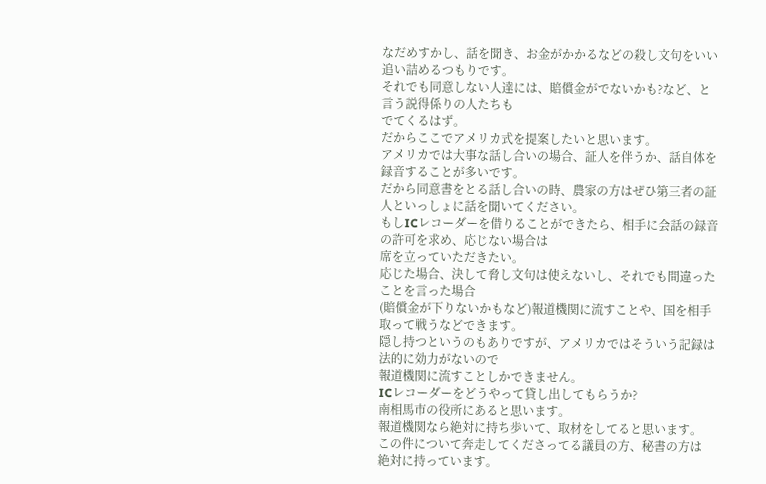なだめすかし、話を聞き、お金がかかるなどの殺し文句をいい追い詰めるつもりです。
それでも同意しない人達には、賠償金がでないかも?など、と言う説得係りの人たちも
でてくるはず。
だからここでアメリカ式を提案したいと思います。
アメリカでは大事な話し合いの場合、証人を伴うか、話自体を録音することが多いです。
だから同意書をとる話し合いの時、農家の方はぜひ第三者の証人といっしょに話を聞いてください。
もしICレコーダーを借りることができたら、相手に会話の録音の許可を求め、応じない場合は
席を立っていただきたい。
応じた場合、決して脅し文句は使えないし、それでも間違ったことを言った場合
(賠償金が下りないかもなど)報道機関に流すことや、国を相手取って戦うなどできます。
隠し持つというのもありですが、アメリカではそういう記録は法的に効力がないので
報道機関に流すことしかできません。
ICレコーダーをどうやって貸し出してもらうか?
南相馬市の役所にあると思います。
報道機関なら絶対に持ち歩いて、取材をしてると思います。
この件について奔走してくださってる議員の方、秘書の方は
絶対に持っています。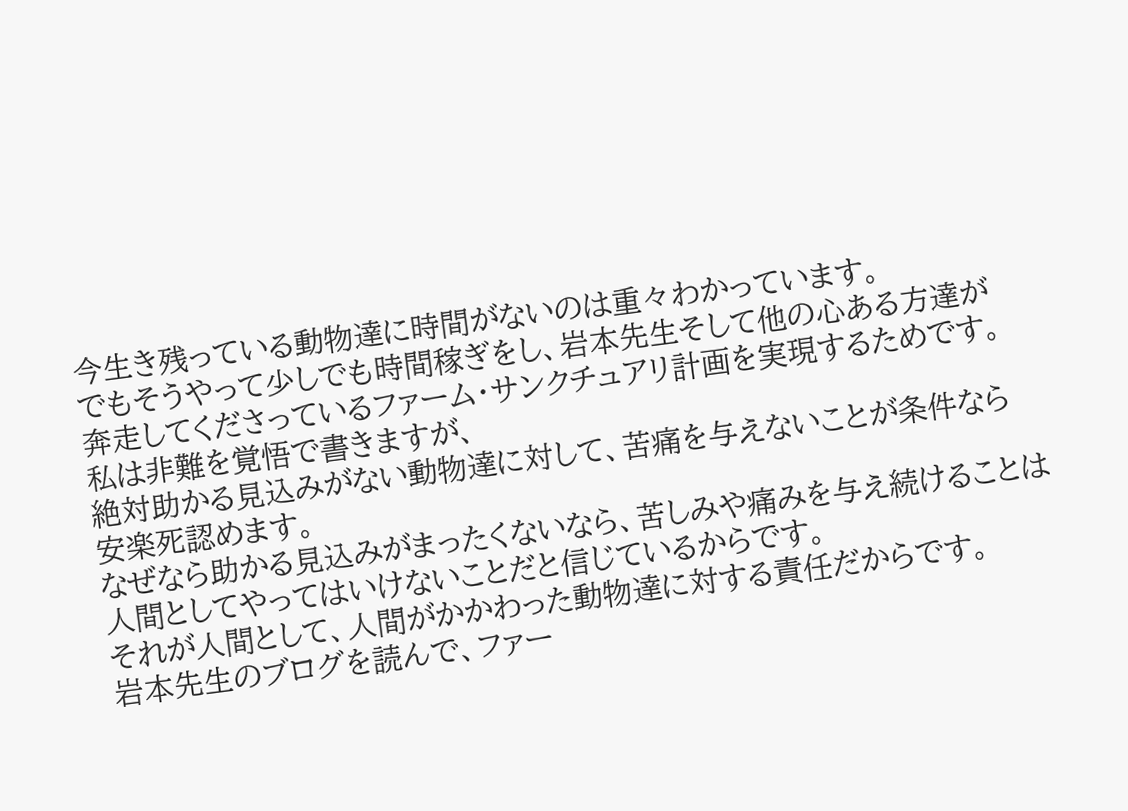今生き残っている動物達に時間がないのは重々わかっています。
でもそうやって少しでも時間稼ぎをし、岩本先生そして他の心ある方達が
奔走してくださっているファーム・サンクチュアリ計画を実現するためです。
私は非難を覚悟で書きますが、
絶対助かる見込みがない動物達に対して、苦痛を与えないことが条件なら
安楽死認めます。
なぜなら助かる見込みがまったくないなら、苦しみや痛みを与え続けることは
人間としてやってはいけないことだと信じているからです。
それが人間として、人間がかかわった動物達に対する責任だからです。
岩本先生のブログを読んで、ファー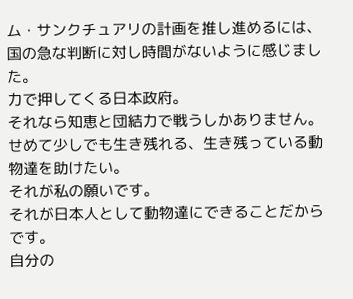ム・サンクチュアリの計画を推し進めるには、
国の急な判断に対し時間がないように感じました。
力で押してくる日本政府。
それなら知恵と団結力で戦うしかありません。
せめて少しでも生き残れる、生き残っている動物達を助けたい。
それが私の願いです。
それが日本人として動物達にできることだからです。
自分の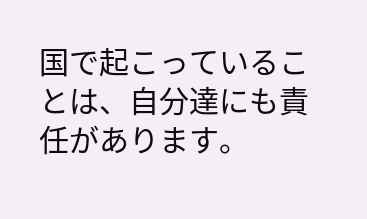国で起こっていることは、自分達にも責任があります。